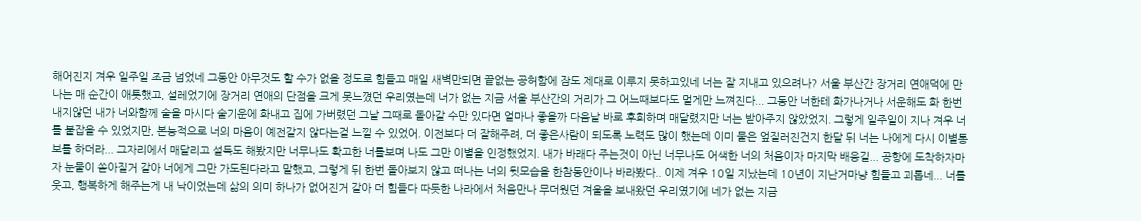해어진지 겨우 일주일 조금 넘었네 그동안 아무것도 할 수가 없을 정도로 힘들고 매일 새벽만되면 끝없는 공허함에 잠도 제대로 이루지 못하고있네 너는 잘 지내고 있으려나? 서울 부산간 장거리 연애덕에 만나는 매 순간이 애틋했고, 설레었기에 장거리 연애의 단점을 크게 못느꼈던 우리였는데 너가 없는 지금 서울 부산간의 거리가 그 어느때보다도 멀게만 느껴진다... 그동안 너한테 화가나거나 서운해도 화 한번 내지않던 내가 너와함께 술을 마시다 술기운에 화내고 집에 가버렸던 그날 그때로 돌아갈 수만 있다면 얼마나 좋을까 다음날 바로 후회하며 매달렸지만 너는 받아주지 않았었지. 그렇게 일주일이 지나 겨우 너를 붙잡을 수 있었지만, 본능적으로 너의 마음이 예전같지 않다는걸 느낄 수 있었어. 이전보다 더 잘해주려, 더 좋은사람이 되도록 노력도 많이 했는데 이미 물은 엎질러진건지 한달 뒤 너는 나에게 다시 이별통보를 하더라... 그자리에서 매달리고 설득도 해봤지만 너무나도 확고한 너를보며 나도 그만 이별을 인정했었지. 내가 바래다 주는것이 아닌 너무나도 어색한 너의 처음이자 마지막 배웅길... 공항에 도착하자마자 눈물이 쏟아질거 같아 너에게 그만 가도된다라고 말했고, 그렇게 뒤 한번 돌아보지 않고 떠나는 너의 뒷모습을 한참동안이나 바라봤다.. 이제 겨우 10일 지났는데 10년이 지난거마냥 힘들고 괴롭네... 너를 웃고, 행복하게 해주는게 내 낙이었는데 삶의 의미 하나가 없어진거 같아 더 힘들다 따듯한 나라에서 처음만나 무더웠던 겨울을 보내왔던 우리였기에 네가 없는 지금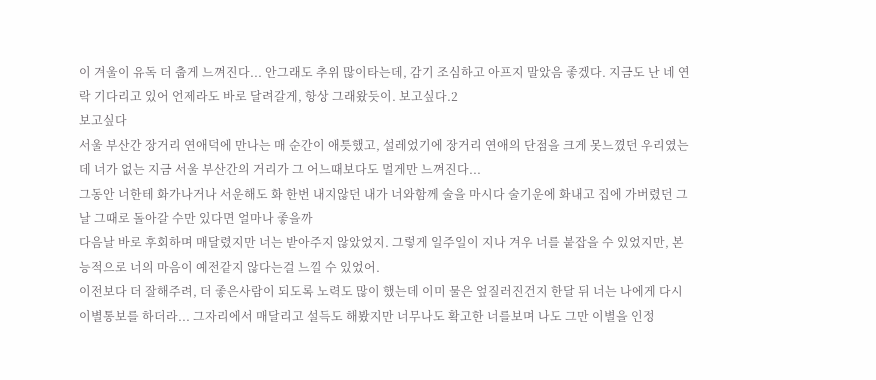이 겨울이 유독 더 춥게 느껴진다... 안그래도 추위 많이타는데, 감기 조심하고 아프지 말았음 좋겠다. 지금도 난 네 연락 기다리고 있어 언제라도 바로 달려갈게, 항상 그래왔듯이. 보고싶다.2
보고싶다
서울 부산간 장거리 연애덕에 만나는 매 순간이 애틋했고, 설레었기에 장거리 연애의 단점을 크게 못느꼈던 우리였는데 너가 없는 지금 서울 부산간의 거리가 그 어느때보다도 멀게만 느껴진다...
그동안 너한테 화가나거나 서운해도 화 한번 내지않던 내가 너와함께 술을 마시다 술기운에 화내고 집에 가버렸던 그날 그때로 돌아갈 수만 있다면 얼마나 좋을까
다음날 바로 후회하며 매달렸지만 너는 받아주지 않았었지. 그렇게 일주일이 지나 겨우 너를 붙잡을 수 있었지만, 본능적으로 너의 마음이 예전같지 않다는걸 느낄 수 있었어.
이전보다 더 잘해주려, 더 좋은사람이 되도록 노력도 많이 했는데 이미 물은 엎질러진건지 한달 뒤 너는 나에게 다시 이별통보를 하더라... 그자리에서 매달리고 설득도 해봤지만 너무나도 확고한 너를보며 나도 그만 이별을 인정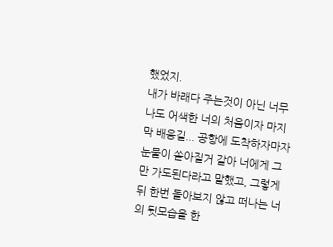했었지.
내가 바래다 주는것이 아닌 너무나도 어색한 너의 처음이자 마지막 배웅길... 공항에 도착하자마자 눈물이 쏟아질거 같아 너에게 그만 가도된다라고 말했고, 그렇게 뒤 한번 돌아보지 않고 떠나는 너의 뒷모습을 한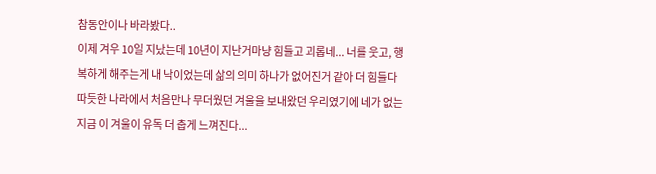참동안이나 바라봤다..
이제 겨우 10일 지났는데 10년이 지난거마냥 힘들고 괴롭네... 너를 웃고, 행복하게 해주는게 내 낙이었는데 삶의 의미 하나가 없어진거 같아 더 힘들다
따듯한 나라에서 처음만나 무더웠던 겨울을 보내왔던 우리였기에 네가 없는 지금 이 겨울이 유독 더 춥게 느껴진다...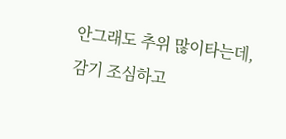안그래도 추위 많이타는데, 감기 조심하고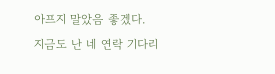아프지 말았음 좋겠다.
지금도 난 네 연락 기다리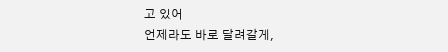고 있어
언제라도 바로 달려갈게,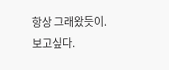항상 그래왔듯이.
보고싶다.